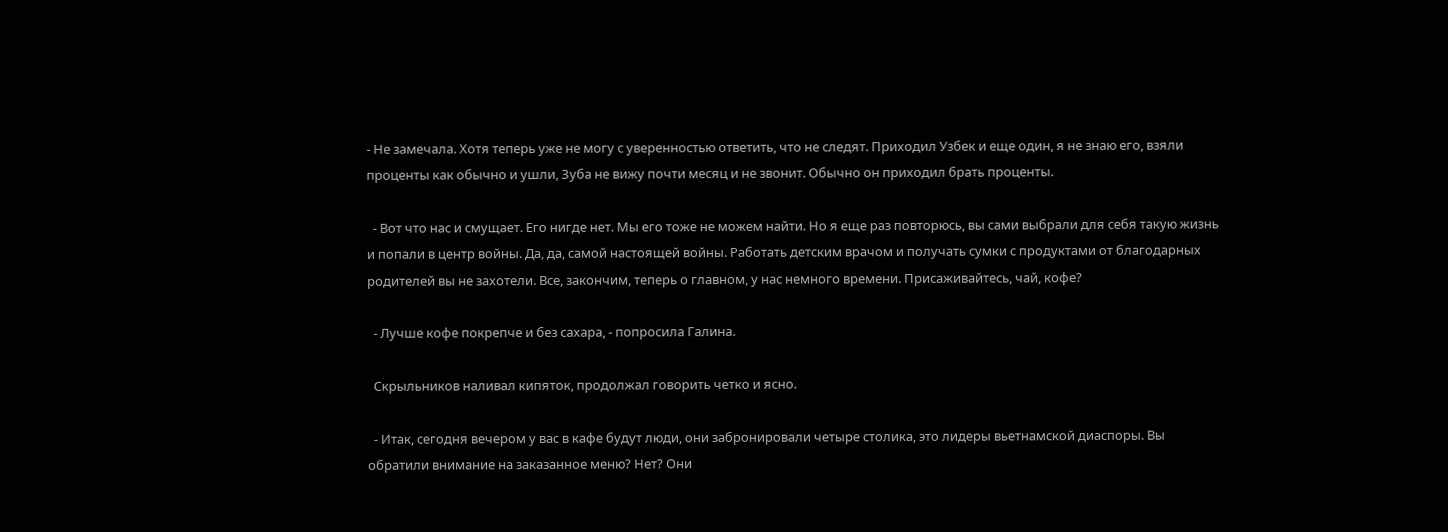- Не замечала. Хотя теперь уже не могу с уверенностью ответить, что не следят. Приходил Узбек и еще один, я не знаю его, взяли проценты как обычно и ушли, Зуба не вижу почти месяц и не звонит. Обычно он приходил брать проценты.

  - Вот что нас и смущает. Его нигде нет. Мы его тоже не можем найти. Но я еще раз повторюсь, вы сами выбрали для себя такую жизнь и попали в центр войны. Да, да, самой настоящей войны. Работать детским врачом и получать сумки с продуктами от благодарных родителей вы не захотели. Все, закончим, теперь о главном, у нас немного времени. Присаживайтесь, чай, кофе?

  - Лучше кофе покрепче и без сахара, - попросила Галина.

  Скрыльников наливал кипяток, продолжал говорить четко и ясно.

  - Итак, сегодня вечером у вас в кафе будут люди, они забронировали четыре столика, это лидеры вьетнамской диаспоры. Вы обратили внимание на заказанное меню? Нет? Они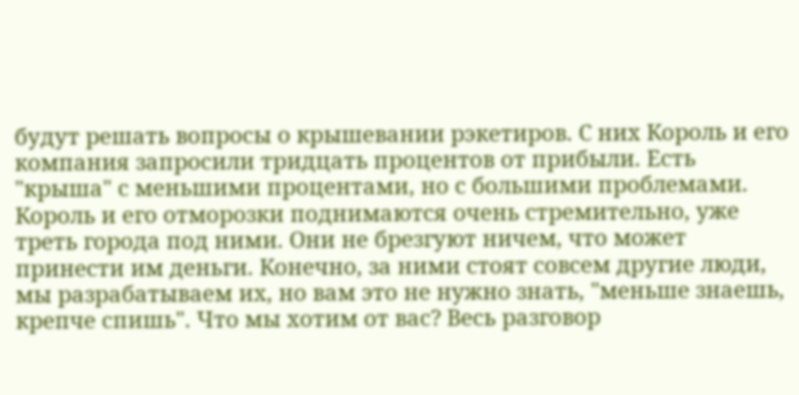будут решать вопросы о крышевании рэкетиров. С них Король и его компания запросили тридцать процентов от прибыли. Есть "крыша" с меньшими процентами, но с большими проблемами. Король и его отморозки поднимаются очень стремительно, уже треть города под ними. Они не брезгуют ничем, что может принести им деньги. Конечно, за ними стоят совсем другие люди, мы разрабатываем их, но вам это не нужно знать, "меньше знаешь, крепче спишь". Что мы хотим от вас? Весь разговор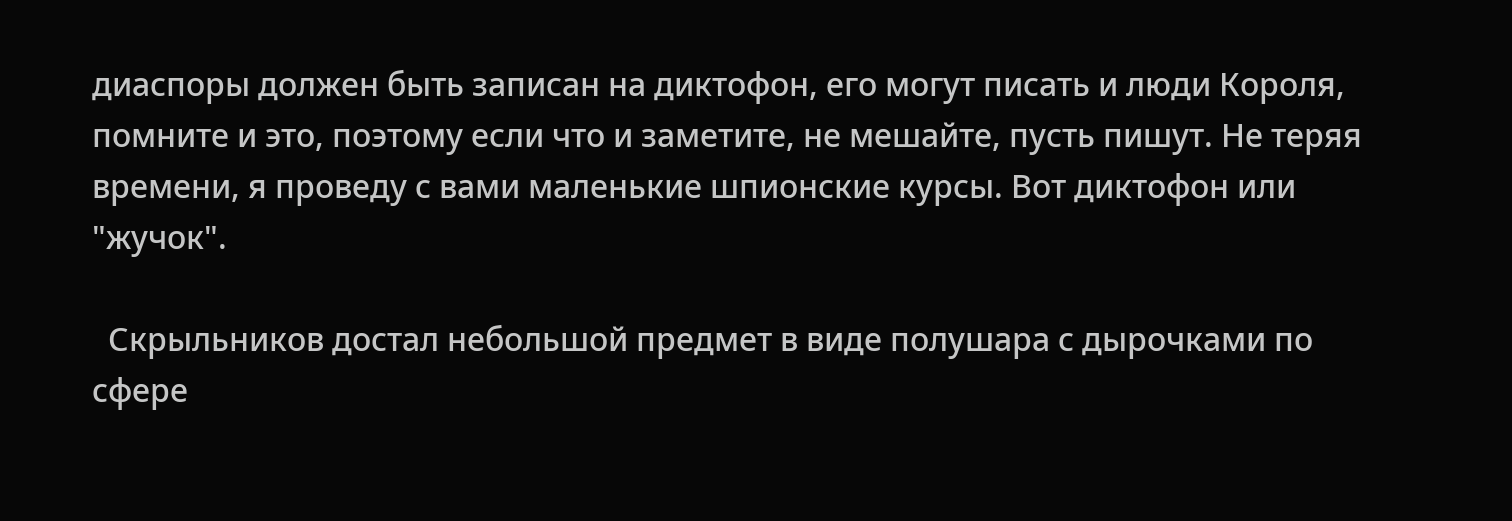диаспоры должен быть записан на диктофон, его могут писать и люди Короля, помните и это, поэтому если что и заметите, не мешайте, пусть пишут. Не теряя времени, я проведу с вами маленькие шпионские курсы. Вот диктофон или "жучок".

  Скрыльников достал небольшой предмет в виде полушара с дырочками по сфере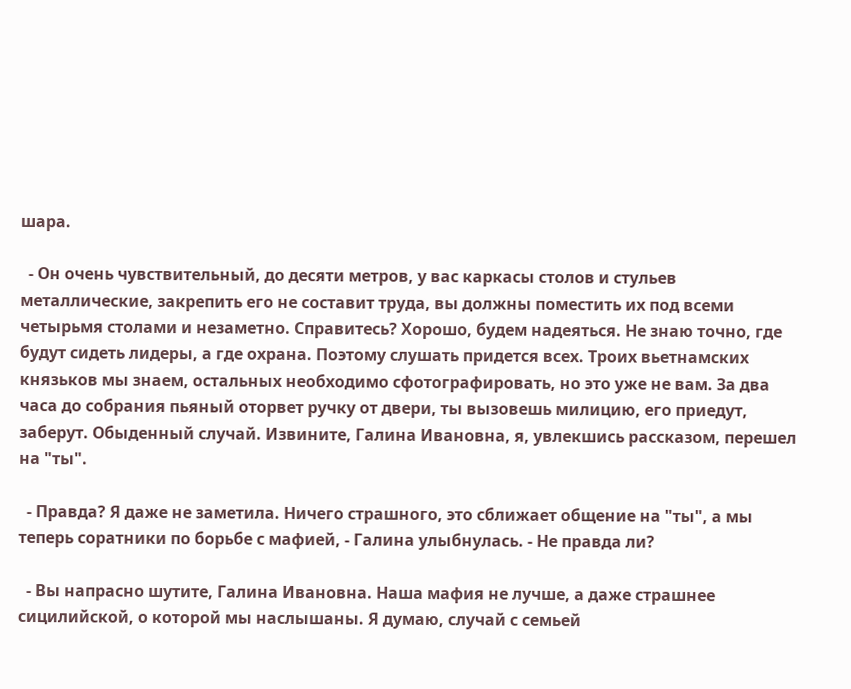шара.

  - Он очень чувствительный, до десяти метров, у вас каркасы столов и стульев металлические, закрепить его не составит труда, вы должны поместить их под всеми четырьмя столами и незаметно. Справитесь? Хорошо, будем надеяться. Не знаю точно, где будут сидеть лидеры, а где охрана. Поэтому слушать придется всех. Троих вьетнамских князьков мы знаем, остальных необходимо сфотографировать, но это уже не вам. За два часа до собрания пьяный оторвет ручку от двери, ты вызовешь милицию, его приедут, заберут. Обыденный случай. Извините, Галина Ивановна, я, увлекшись рассказом, перешел на "ты".

  - Правда? Я даже не заметила. Ничего страшного, это сближает общение на "ты", а мы теперь соратники по борьбе с мафией, - Галина улыбнулась. - Не правда ли?

  - Вы напрасно шутите, Галина Ивановна. Наша мафия не лучше, а даже страшнее сицилийской, о которой мы наслышаны. Я думаю, случай с семьей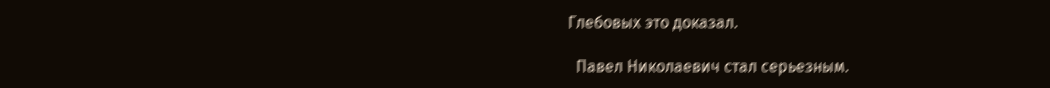Глебовых это доказал.

  Павел Николаевич стал серьезным.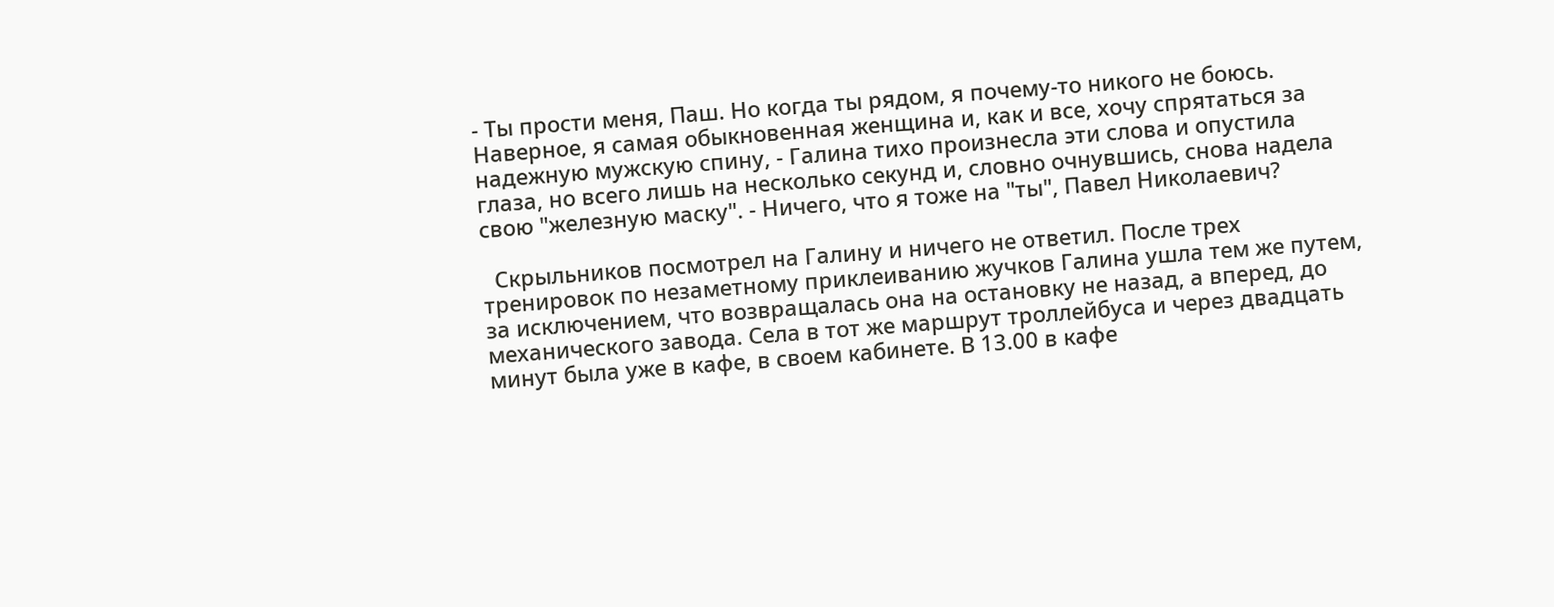- Ты прости меня, Паш. Но когда ты рядом, я почему-то никого не боюсь. Наверное, я самая обыкновенная женщина и, как и все, хочу спрятаться за надежную мужскую спину, - Галина тихо произнесла эти слова и опустила глаза, но всего лишь на несколько секунд и, словно очнувшись, снова надела свою "железную маску". - Ничего, что я тоже на "ты", Павел Николаевич?

  Скрыльников посмотрел на Галину и ничего не ответил. После трех тренировок по незаметному приклеиванию жучков Галина ушла тем же путем, за исключением, что возвращалась она на остановку не назад, а вперед, до механического завода. Села в тот же маршрут троллейбуса и через двадцать минут была уже в кафе, в своем кабинете. В 13.00 в кафе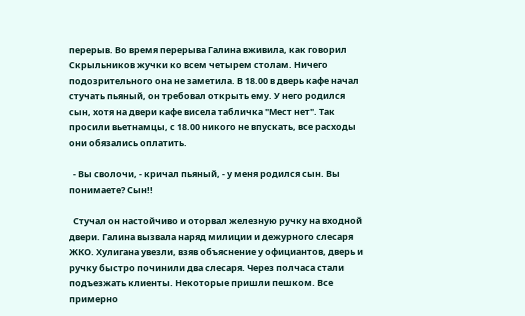перерыв. Во время перерыва Галина вживила, как говорил Скрыльников жучки ко всем четырем столам. Ничего подозрительного она не заметила. В 18.00 в дверь кафе начал стучать пьяный, он требовал открыть ему. У него родился сын, хотя на двери кафе висела табличка "Мест нет". Так просили вьетнамцы, с 18.00 никого не впускать, все расходы они обязались оплатить.

  - Вы сволочи, - кричал пьяный, - у меня родился сын. Вы понимаете? Сын!!

  Стучал он настойчиво и оторвал железную ручку на входной двери. Галина вызвала наряд милиции и дежурного слесаря ЖКО. Хулигана увезли, взяв объяснение у официантов, дверь и ручку быстро починили два слесаря. Через полчаса стали подъезжать клиенты. Некоторые пришли пешком. Все примерно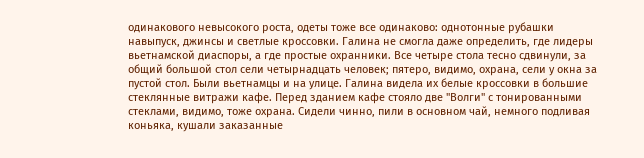одинакового невысокого роста, одеты тоже все одинаково: однотонные рубашки навыпуск, джинсы и светлые кроссовки. Галина не смогла даже определить, где лидеры вьетнамской диаспоры, а где простые охранники. Все четыре стола тесно сдвинули, за общий большой стол сели четырнадцать человек; пятеро, видимо, охрана, сели у окна за пустой стол. Были вьетнамцы и на улице. Галина видела их белые кроссовки в большие стеклянные витражи кафе. Перед зданием кафе стояло две "Волги" с тонированными стеклами, видимо, тоже охрана. Сидели чинно, пили в основном чай, немного подливая коньяка, кушали заказанные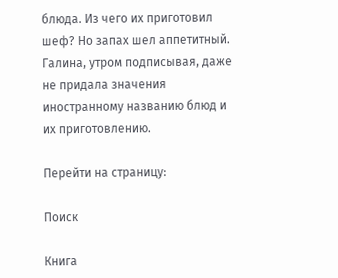блюда. Из чего их приготовил шеф? Но запах шел аппетитный. Галина, утром подписывая, даже не придала значения иностранному названию блюд и их приготовлению.

Перейти на страницу:

Поиск

Книга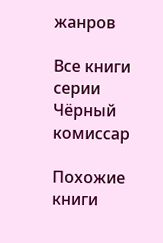жанров

Все книги серии Чёрный комиссар

Похожие книги